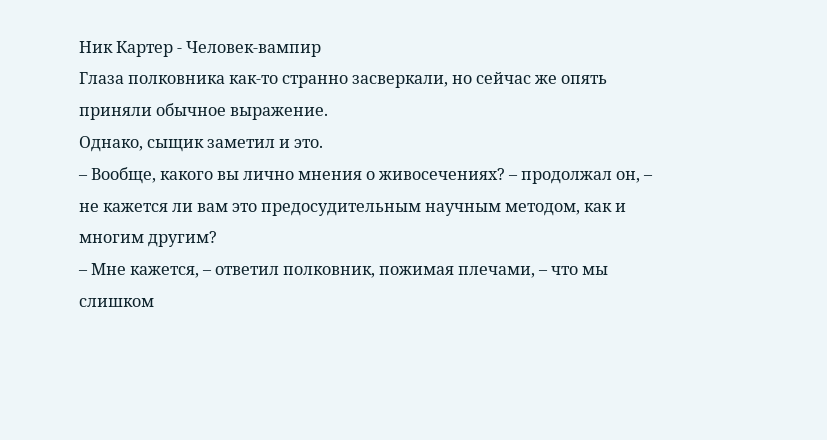Ник Картер - Человек-вампир
Глаза полковника как-то странно засверкали, но сейчас же опять приняли обычное выражение.
Однако, сыщик заметил и это.
– Вообще, какого вы лично мнения о живосечениях? – продолжал он, – не кажется ли вам это предосудительным научным методом, как и многим другим?
– Мне кажется, – ответил полковник, пожимая плечами, – что мы слишком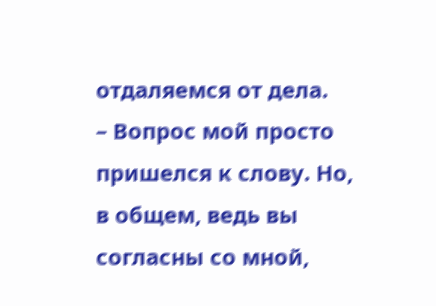отдаляемся от дела.
– Вопрос мой просто пришелся к слову. Но, в общем, ведь вы согласны со мной,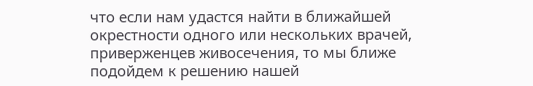что если нам удастся найти в ближайшей окрестности одного или нескольких врачей, приверженцев живосечения, то мы ближе подойдем к решению нашей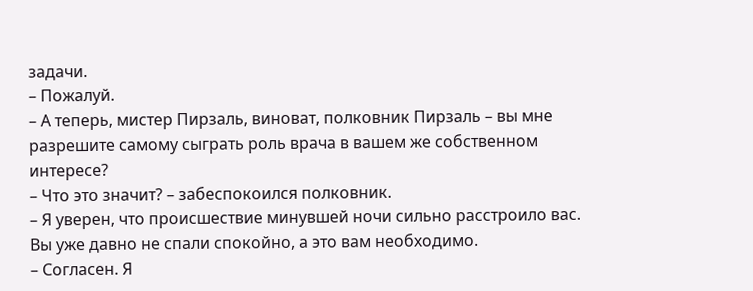задачи.
– Пожалуй.
– А теперь, мистер Пирзаль, виноват, полковник Пирзаль – вы мне разрешите самому сыграть роль врача в вашем же собственном интересе?
– Что это значит? – забеспокоился полковник.
– Я уверен, что происшествие минувшей ночи сильно расстроило вас. Вы уже давно не спали спокойно, а это вам необходимо.
– Согласен. Я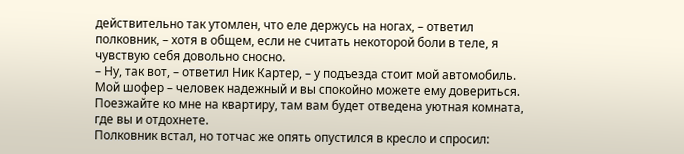действительно так утомлен, что еле держусь на ногах, – ответил полковник, – хотя в общем, если не считать некоторой боли в теле, я чувствую себя довольно сносно.
– Ну, так вот, – ответил Ник Картер, – у подъезда стоит мой автомобиль. Мой шофер – человек надежный и вы спокойно можете ему довериться. Поезжайте ко мне на квартиру, там вам будет отведена уютная комната, где вы и отдохнете.
Полковник встал, но тотчас же опять опустился в кресло и спросил: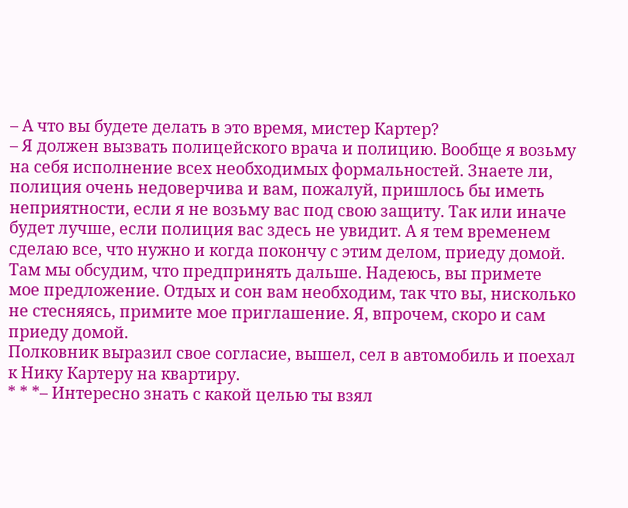– А что вы будете делать в это время, мистер Картер?
– Я должен вызвать полицейского врача и полицию. Вообще я возьму на себя исполнение всех необходимых формальностей. Знаете ли, полиция очень недоверчива и вам, пожалуй, пришлось бы иметь неприятности, если я не возьму вас под свою защиту. Так или иначе будет лучше, если полиция вас здесь не увидит. А я тем временем сделаю все, что нужно и когда покончу с этим делом, приеду домой. Там мы обсудим, что предпринять дальше. Надеюсь, вы примете мое предложение. Отдых и сон вам необходим, так что вы, нисколько не стесняясь, примите мое приглашение. Я, впрочем, скоро и сам приеду домой.
Полковник выразил свое согласие, вышел, сел в автомобиль и поехал к Нику Картеру на квартиру.
* * *– Интересно знать с какой целью ты взял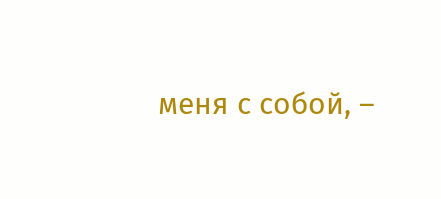меня с собой, –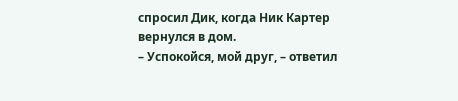спросил Дик, когда Ник Картер вернулся в дом.
– Успокойся, мой друг, – ответил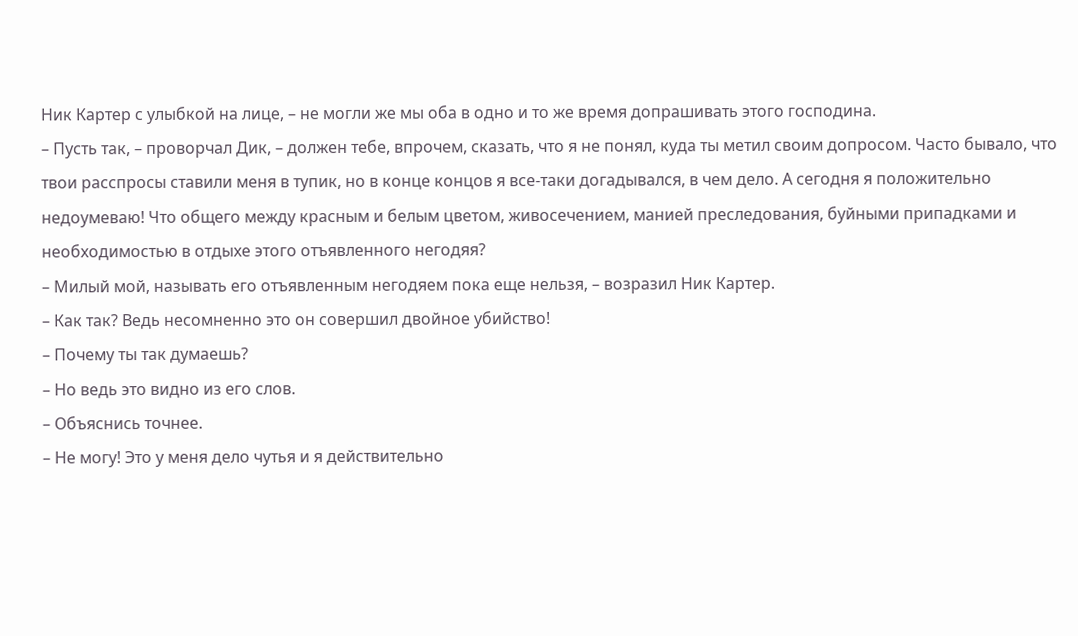Ник Картер с улыбкой на лице, – не могли же мы оба в одно и то же время допрашивать этого господина.
– Пусть так, – проворчал Дик, – должен тебе, впрочем, сказать, что я не понял, куда ты метил своим допросом. Часто бывало, что твои расспросы ставили меня в тупик, но в конце концов я все-таки догадывался, в чем дело. А сегодня я положительно недоумеваю! Что общего между красным и белым цветом, живосечением, манией преследования, буйными припадками и необходимостью в отдыхе этого отъявленного негодяя?
– Милый мой, называть его отъявленным негодяем пока еще нельзя, – возразил Ник Картер.
– Как так? Ведь несомненно это он совершил двойное убийство!
– Почему ты так думаешь?
– Но ведь это видно из его слов.
– Объяснись точнее.
– Не могу! Это у меня дело чутья и я действительно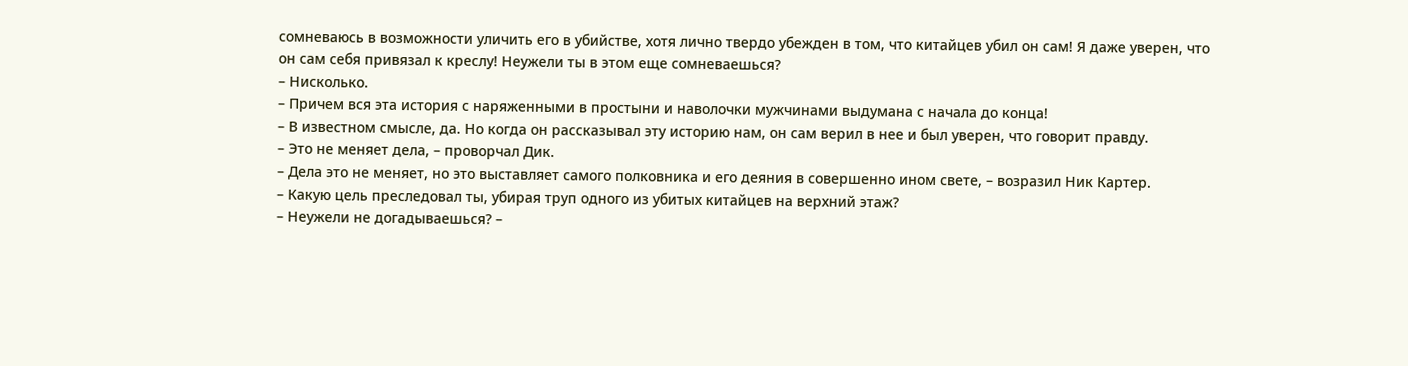сомневаюсь в возможности уличить его в убийстве, хотя лично твердо убежден в том, что китайцев убил он сам! Я даже уверен, что он сам себя привязал к креслу! Неужели ты в этом еще сомневаешься?
– Нисколько.
– Причем вся эта история с наряженными в простыни и наволочки мужчинами выдумана с начала до конца!
– В известном смысле, да. Но когда он рассказывал эту историю нам, он сам верил в нее и был уверен, что говорит правду.
– Это не меняет дела, – проворчал Дик.
– Дела это не меняет, но это выставляет самого полковника и его деяния в совершенно ином свете, – возразил Ник Картер.
– Какую цель преследовал ты, убирая труп одного из убитых китайцев на верхний этаж?
– Неужели не догадываешься? –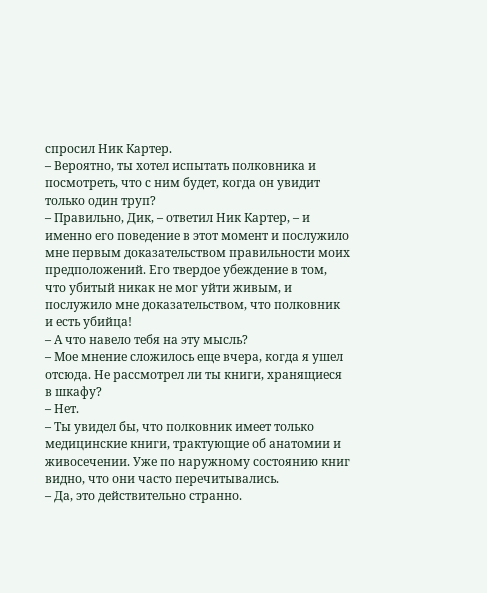спросил Ник Картер.
– Вероятно, ты хотел испытать полковника и посмотреть, что с ним будет, когда он увидит только один труп?
– Правильно, Дик, – ответил Ник Картер, – и именно его поведение в этот момент и послужило мне первым доказательством правильности моих предположений. Его твердое убеждение в том, что убитый никак не мог уйти живым, и послужило мне доказательством, что полковник и есть убийца!
– А что навело тебя на эту мысль?
– Мое мнение сложилось еще вчера, когда я ушел отсюда. Не рассмотрел ли ты книги, хранящиеся в шкафу?
– Нет.
– Ты увидел бы, что полковник имеет только медицинские книги, трактующие об анатомии и живосечении. Уже по наружному состоянию книг видно, что они часто перечитывались.
– Да, это действительно странно.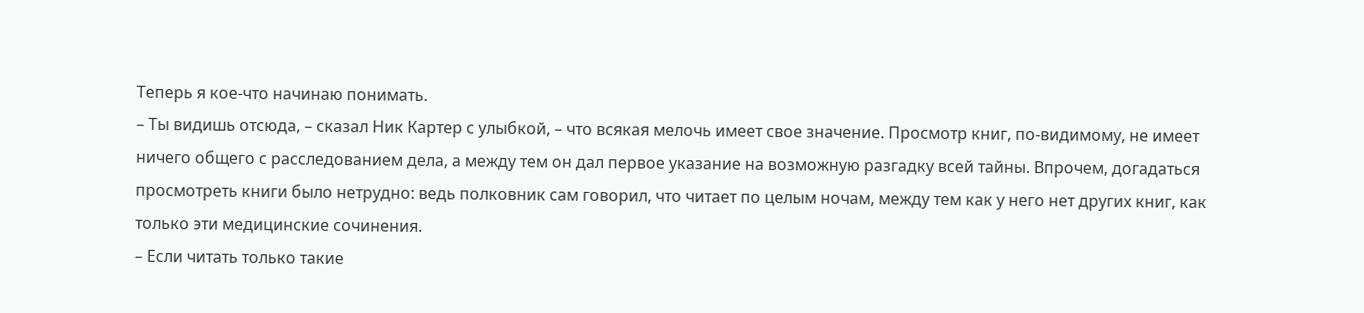Теперь я кое-что начинаю понимать.
– Ты видишь отсюда, – сказал Ник Картер с улыбкой, – что всякая мелочь имеет свое значение. Просмотр книг, по-видимому, не имеет ничего общего с расследованием дела, а между тем он дал первое указание на возможную разгадку всей тайны. Впрочем, догадаться просмотреть книги было нетрудно: ведь полковник сам говорил, что читает по целым ночам, между тем как у него нет других книг, как только эти медицинские сочинения.
– Если читать только такие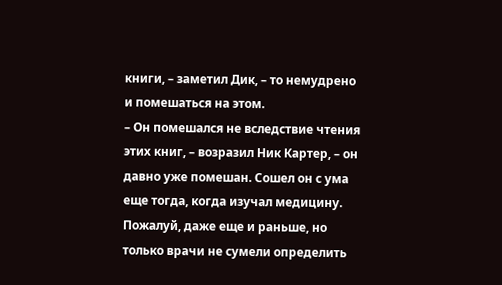книги, – заметил Дик, – то немудрено и помешаться на этом.
– Он помешался не вследствие чтения этих книг, – возразил Ник Картер, – он давно уже помешан. Сошел он с ума еще тогда, когда изучал медицину. Пожалуй, даже еще и раньше, но только врачи не сумели определить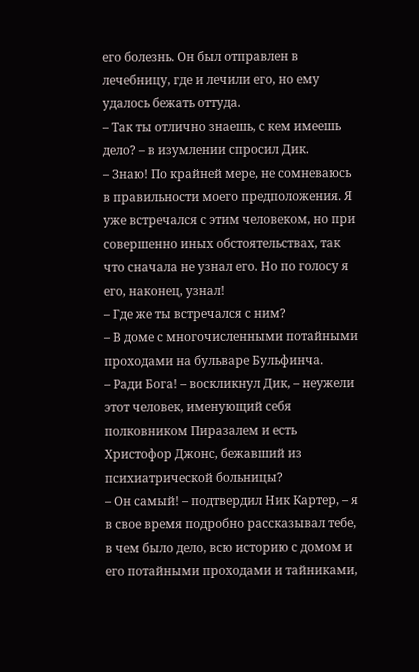его болезнь. Он был отправлен в лечебницу, где и лечили его, но ему удалось бежать оттуда.
– Так ты отлично знаешь, с кем имеешь дело? – в изумлении спросил Дик.
– Знаю! По крайней мере, не сомневаюсь в правильности моего предположения. Я уже встречался с этим человеком, но при совершенно иных обстоятельствах, так что сначала не узнал его. Но по голосу я его, наконец, узнал!
– Где же ты встречался с ним?
– В доме с многочисленными потайными проходами на бульваре Бульфинча.
– Ради Бога! – воскликнул Дик, – неужели этот человек, именующий себя полковником Пиразалем и есть Христофор Джонс, бежавший из психиатрической больницы?
– Он самый! – подтвердил Ник Картер, – я в свое время подробно рассказывал тебе, в чем было дело, всю историю с домом и его потайными проходами и тайниками,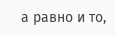а равно и то,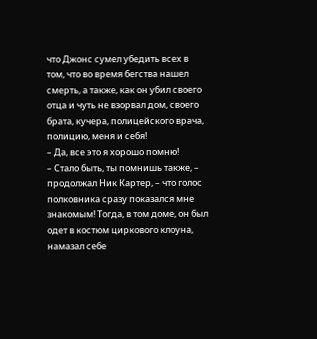что Джонс сумел убедить всех в том, что во время бегства нашел смерть, а также, как он убил своего отца и чуть не взорвал дом, своего брата, кучера, полицейского врача, полицию, меня и себя!
– Да, все это я хорошо помню!
– Стало быть, ты помнишь также, – продолжал Ник Картер, – что голос полковника сразу показался мне знакомым! Тогда, в том доме, он был одет в костюм циркового клоуна, намазал себе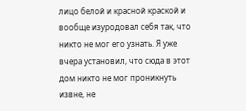лицо белой и красной краской и вообще изуродовал себя так, что никто не мог его узнать. Я уже вчера установил, что сюда в этот дом никто не мог проникнуть извне, не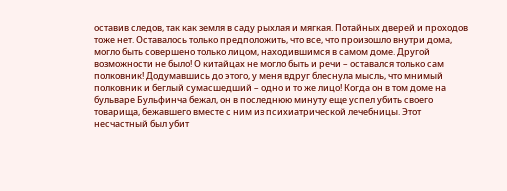оставив следов, так как земля в саду рыхлая и мягкая. Потайных дверей и проходов тоже нет. Оставалось только предположить, что все, что произошло внутри дома, могло быть совершено только лицом, находившимся в самом доме. Другой возможности не было! О китайцах не могло быть и речи – оставался только сам полковник! Додумавшись до этого, у меня вдруг блеснула мысль, что мнимый полковник и беглый сумасшедший – одно и то же лицо! Когда он в том доме на бульваре Бульфинча бежал, он в последнюю минуту еще успел убить своего товарища, бежавшего вместе с ним из психиатрической лечебницы. Этот несчастный был убит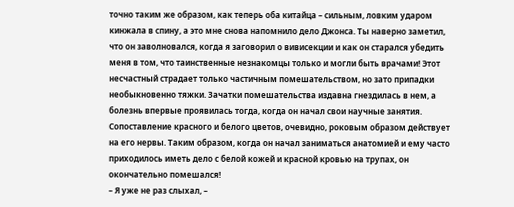точно таким же образом, как теперь оба китайца – сильным, ловким ударом кинжала в спину, а это мне снова напомнило дело Джонса. Ты наверно заметил, что он заволновался, когда я заговорил о вивисекции и как он старался убедить меня в том, что таинственные незнакомцы только и могли быть врачами! Этот несчастный страдает только частичным помешательством, но зато припадки необыкновенно тяжки. Зачатки помешательства издавна гнездилась в нем, а болезнь впервые проявилась тогда, когда он начал свои научные занятия. Сопоставление красного и белого цветов, очевидно, роковым образом действует на его нервы. Таким образом, когда он начал заниматься анатомией и ему часто приходилось иметь дело с белой кожей и красной кровью на трупах, он окончательно помешался!
– Я уже не раз слыхал, –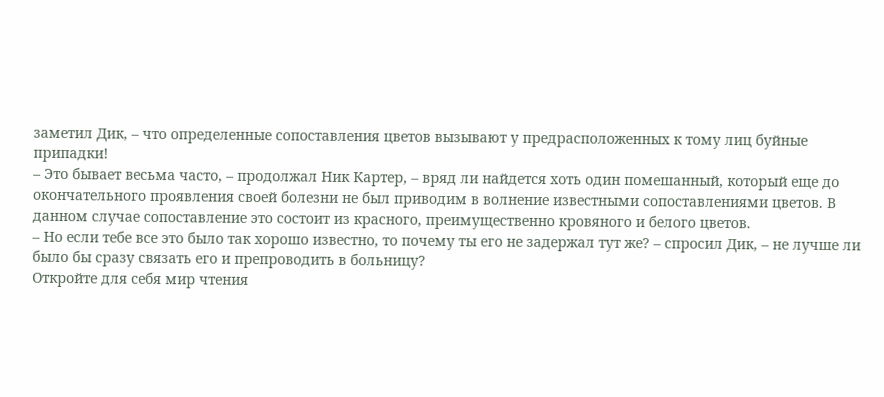заметил Дик, – что определенные сопоставления цветов вызывают у предрасположенных к тому лиц буйные припадки!
– Это бывает весьма часто, – продолжал Ник Картер, – вряд ли найдется хоть один помешанный, который еще до окончательного проявления своей болезни не был приводим в волнение известными сопоставлениями цветов. В данном случае сопоставление это состоит из красного, преимущественно кровяного и белого цветов.
– Но если тебе все это было так хорошо известно, то почему ты его не задержал тут же? – спросил Дик, – не лучше ли было бы сразу связать его и препроводить в больницу?
Откройте для себя мир чтения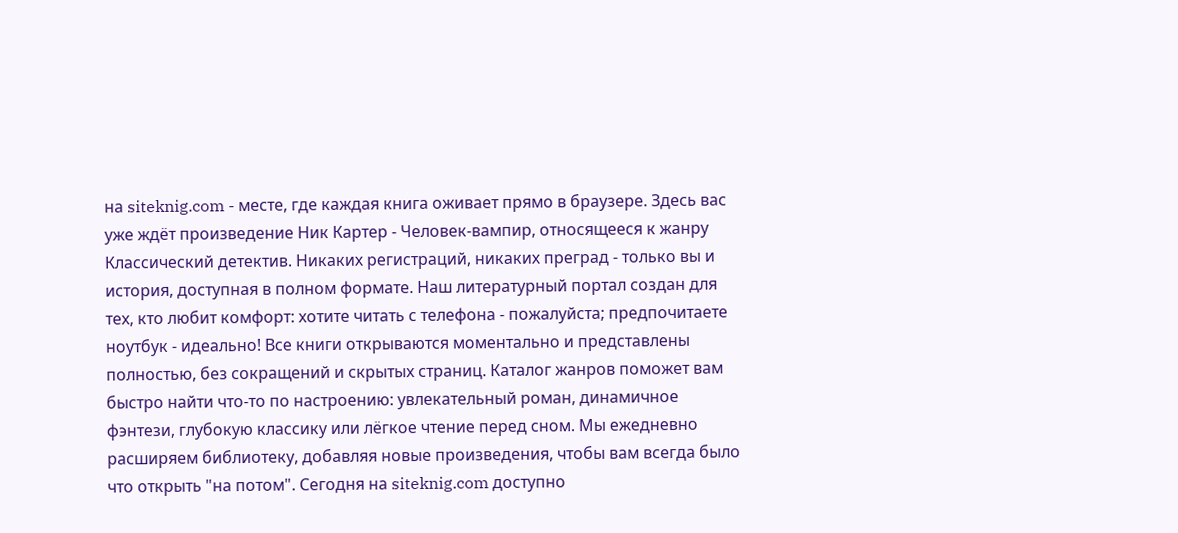на siteknig.com - месте, где каждая книга оживает прямо в браузере. Здесь вас уже ждёт произведение Ник Картер - Человек-вампир, относящееся к жанру Классический детектив. Никаких регистраций, никаких преград - только вы и история, доступная в полном формате. Наш литературный портал создан для тех, кто любит комфорт: хотите читать с телефона - пожалуйста; предпочитаете ноутбук - идеально! Все книги открываются моментально и представлены полностью, без сокращений и скрытых страниц. Каталог жанров поможет вам быстро найти что-то по настроению: увлекательный роман, динамичное фэнтези, глубокую классику или лёгкое чтение перед сном. Мы ежедневно расширяем библиотеку, добавляя новые произведения, чтобы вам всегда было что открыть "на потом". Сегодня на siteknig.com доступно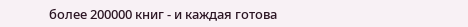более 200000 книг - и каждая готова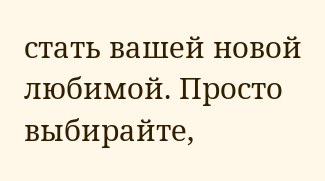стать вашей новой любимой. Просто выбирайте,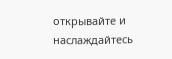открывайте и наслаждайтесь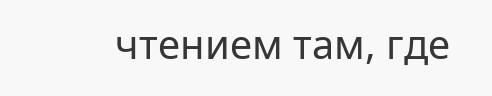чтением там, где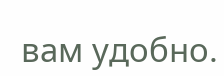вам удобно.